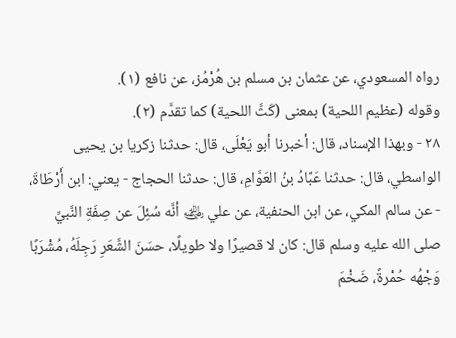رواه المسعودي، عن عثمان بن مسلم بن هُرْمُز، عن نافع (١).
وقوله (عظيم اللحية) بمعنى (كَثَّ اللحية) كما تقدَّم (٢).
٢٨ - وبهذا الإسناد، قال: أخبرنا أبو يَعْلَى، قال: حدثنا زكريا بن يحيى الواسطي، قال: حدثنا عَبَّادُ بنُ العَوَّامِ، قال: حدثنا الحجاج - يعني: ابن أَرْطَاةَ، - عن سالم المكي، عن ابن الحنفية، عن علي ﵁ أنَّه سُئِلَ عن صِفَةِ النَّبيِّ صلى الله عليه وسلم قال: كان لا قصيرًا ولا طويلًا، حسَنَ الشَّعَرِ رَجِلَهُ، مُشْرَبًا وَجْهُه حُمْرةً، ضَخْمَ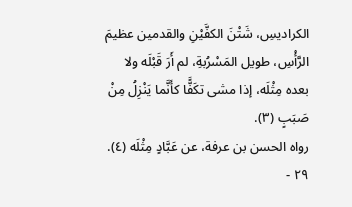الكراديسِ، شَتْنَ الكفَّيْنِ والقدمين عظيمَ الرَّأْسِ، طويل المَسْرُبةِ، لم أَرَ قَبْلَه ولا بعده مِثْلَه، إذا مشى تكَفًَّا كأَنَّما يَنْزِلُ مِنْ صَبَبٍ (٣).
رواه الحسن بن عرفة، عن عَبَّادٍ مِثْلَه (٤).
٢٩ -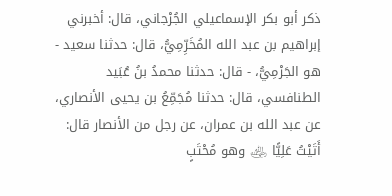ذكر أبو بكر الإسماعيلي الجُرْجاني، قال: أخبرني إبراهيم بن عبد الله المُخَرِّمِيُّ، قال: حدثنا سعيد - هو الجَرْمِيُّ، - قال: حدثنا محمدُ بنُ عُبَيد الطنافسي، قال: حدثنا مُجَمِّعُ بن يحيى الأنصاري، عن عبد الله بن عمران، عن رجل من الأنصار قال: أَتَيْتُ عَلِيًّا ﵁ وهو مُحْتَبٍ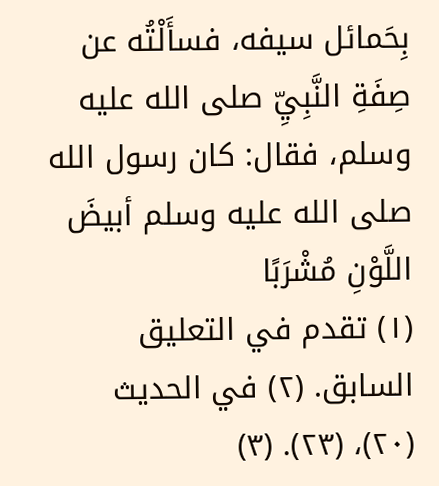بِحَمائل سيفه، فسأَلْتُه عن صِفَةِ النَّبِيِّ صلى الله عليه وسلم، فقال: كان رسول الله صلى الله عليه وسلم أبيضَ اللَّوْنِ مُشْرَبًا
(١) تقدم في التعليق السابق. (٢) في الحديث (٢٠)، (٢٣). (٣)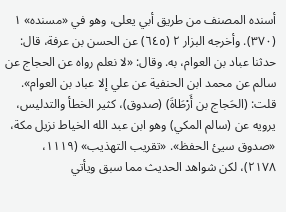أسنده المصنف من طريق أبي يعلى، وهو في «مسنده» ١ (٣٧٠). وأخرجه البزار ٢ (٦٤٥) عن الحسن بن عرفة، قال: حدثنا عباد بن العوام، به. وقال: «لا نعلم رواه عن الحجاج عن سالم عن محمد ابن الحنفية عن علي إلا عباد بن العوام». قلت: (الحَجاج بن أَرْطَاةَ) (صدوق)، كثير الخطأ والتدليس، يرويه عن (سالم المكي) وهو ابن عبد الله الخياط نزيل مكة، «صدوق سيئ الحفظ». «تقريب التهذيب» (١١١٩، ٢١٧٨)، لكن شواهد الحديث مما سبق ويأتي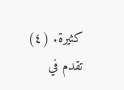كثيرة. (٤) تقدم في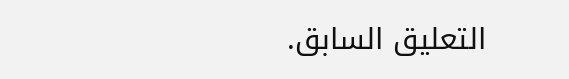التعليق السابق.